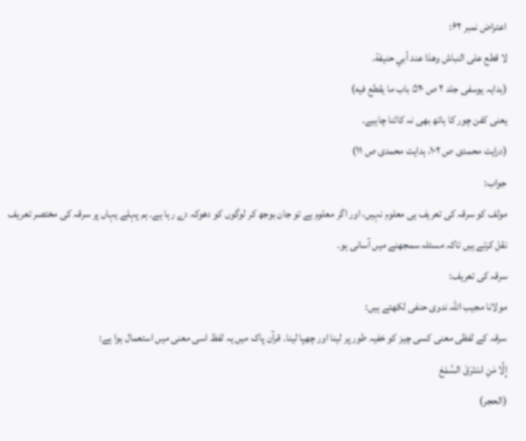اعتراض نمبر ۶۲:
لا قطع على النباش وهذا عند أبي حنيفة.
(ہدایہ یوسفی جلد ۲ ص ۵۲۰ باب ما يقطع فيه)
یعنی کفن چور کا ہاتھ بھی نہ کاٹنا چاہیے۔
(درایت محمدی ص ۱۰۲، ہدایت محمدی ص ۱۱)
جواب:
مولف کو سرقہ کی تعریف ہی معلوم نہیں، اور اگر معلوم ہے تو جان بوجھ کر لوگوں کو دھوکہ دے رہا ہے۔ ہم پہلے یہاں پر سرقہ کی مختصر تعریف نقل کرتے ہیں تاکہ مسئلہ سمجھنے میں آسانی ہو۔
سرقہ کی تعریف:
مولانا مجیب اللہ ندوی حنفی لکھتے ہیں:
سرقہ کے لفظی معنی کسی چیز کو خفیہ طور پر لینا اور چھپا لینا۔ قرآن پاک میں یہ لفظ اسی معنی میں استعمال ہوا ہے:
إِلَّا مَنِ اسْتَرَقَ السَّمْعَ
(الحجر)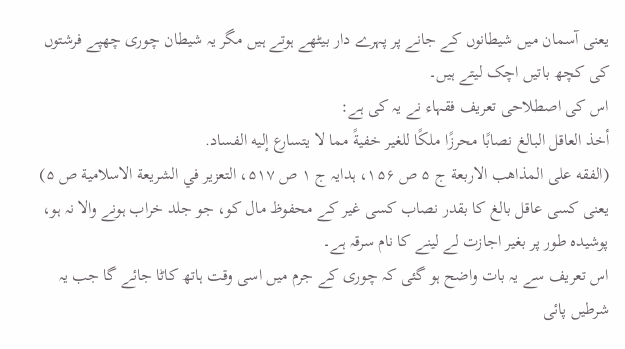یعنی آسمان میں شیطانوں کے جانے پر پہرے دار بیٹھے ہوتے ہیں مگر یہ شیطان چوری چھپے فرشتوں کی کچھ باتیں اچک لیتے ہیں۔
اس کی اصطلاحی تعریف فقہاء نے یہ کی ہے:
أخذ العاقل البالغ نصابًا محرزًا ملكًا للغير خفيةً مما لا يتسارع إليه الفساد.
(الفقه على المذاهب الاربعة ج ۵ ص ۱۵۶، ہدایہ ج ۱ ص ۵۱۷، التعزير في الشريعة الاسلامية ص ۵)
یعنی کسی عاقل بالغ کا بقدر نصاب کسی غیر کے محفوظ مال کو، جو جلد خراب ہونے والا نہ ہو، پوشیدہ طور پر بغیر اجازت لے لینے کا نام سرقہ ہے۔
اس تعریف سے یہ بات واضح ہو گئی کہ چوری کے جرم میں اسی وقت ہاتھ کاٹا جائے گا جب یہ شرطیں پائی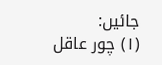جائیں:
(۱) چور عاقل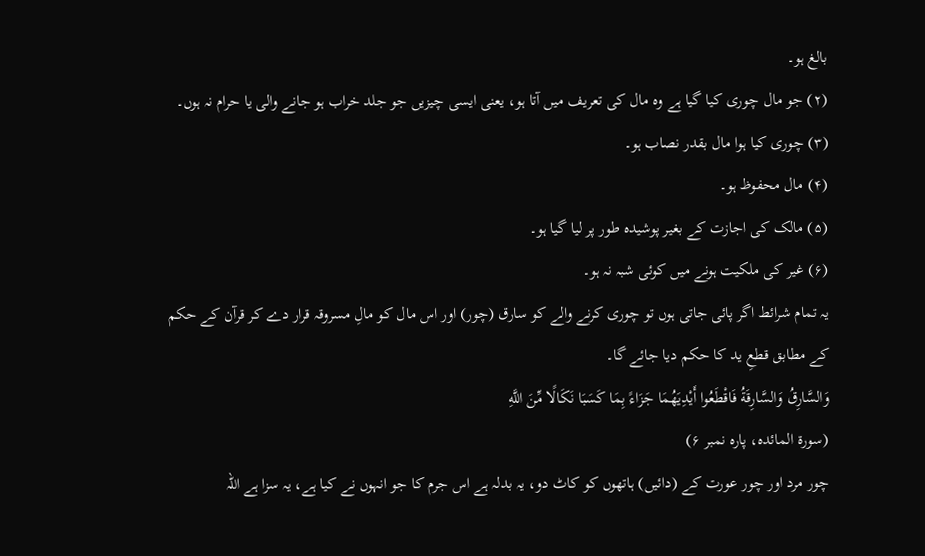بالغ ہو۔
(۲) جو مال چوری کیا گیا ہے وہ مال کی تعریف میں آتا ہو، یعنی ایسی چیزیں جو جلد خراب ہو جانے والی یا حرام نہ ہوں۔
(۳) چوری کیا ہوا مال بقدر نصاب ہو۔
(۴) مال محفوظ ہو۔
(۵) مالک کی اجازت کے بغیر پوشیدہ طور پر لیا گیا ہو۔
(۶) غیر کی ملکیت ہونے میں کوئی شبہ نہ ہو۔
یہ تمام شرائط اگر پائی جاتی ہوں تو چوری کرنے والے کو سارق (چور) اور اس مال کو مالِ مسروقہ قرار دے کر قرآن کے حکم کے مطابق قطعِ ید کا حکم دیا جائے گا۔
وَالسَّارِقُ وَالسَّارِقَةُ فَاقْطَعُوا أَيْدِيَهُمَا جَزَاءً بِمَا كَسَبَا نَكَالًا مِّنَ اللَّهِ
(سورۃ المائدہ، پارہ نمبر ۶)
چور مرد اور چور عورت کے (دائیں) ہاتھوں کو کاٹ دو، یہ بدلہ ہے اس جرم کا جو انہوں نے کیا ہے، یہ سزا ہے اللہ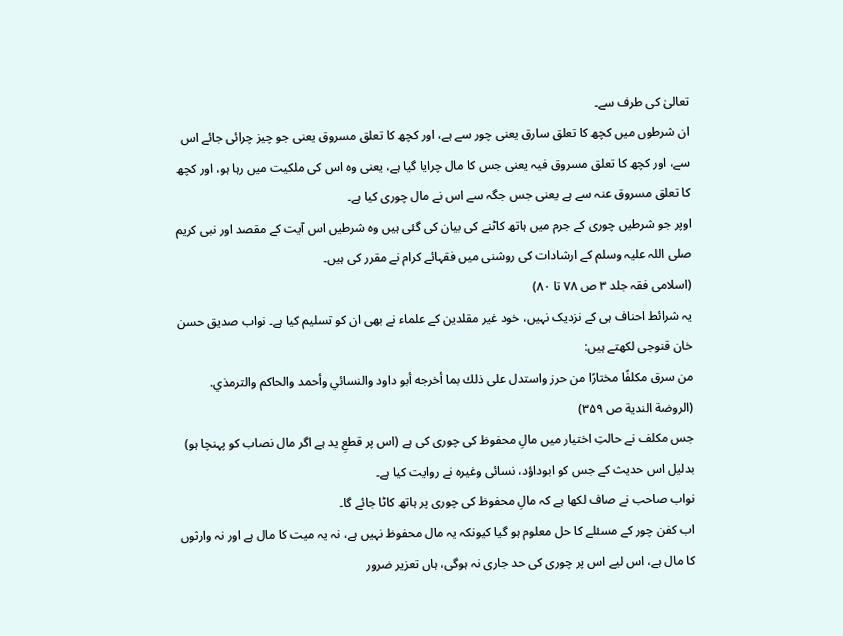تعالیٰ کی طرف سے۔
ان شرطوں میں کچھ کا تعلق سارق یعنی چور سے ہے، اور کچھ کا تعلق مسروق یعنی جو چیز چرائی جائے اس سے، اور کچھ کا تعلق مسروق فیہ یعنی جس کا مال چرایا گیا ہے، یعنی وہ اس کی ملکیت میں رہا ہو، اور کچھ کا تعلق مسروق عنہ سے ہے یعنی جس جگہ سے اس نے مال چوری کیا ہے۔
اوپر جو شرطیں چوری کے جرم میں ہاتھ کاٹنے کی بیان کی گئی ہیں وہ شرطیں اس آیت کے مقصد اور نبی کریم صلی اللہ علیہ وسلم کے ارشادات کی روشنی میں فقہائے کرام نے مقرر کی ہیں۔
(اسلامی فقہ جلد ۳ ص ۷۸ تا ۸۰)
یہ شرائط احناف ہی کے نزدیک نہیں، خود غیر مقلدین کے علماء نے بھی ان کو تسلیم کیا ہے۔ نواب صدیق حسن خان قنوجی لکھتے ہیں:
من سرق مكلفًا مختارًا من حرز واستدل على ذلك بما أخرجه أبو داود والنسائي وأحمد والحاكم والترمذي.
(الروضة الندية ص ۳۵۹)
جس مکلف نے حالتِ اختیار میں مالِ محفوظ کی چوری کی ہے (اس پر قطعِ ید ہے اگر مال نصاب کو پہنچا ہو) بدلیل اس حدیث کے جس کو ابوداؤد، نسائی وغیرہ نے روایت کیا ہے۔
نواب صاحب نے صاف لکھا ہے کہ مالِ محفوظ کی چوری پر ہاتھ کاٹا جائے گا۔
اب کفن چور کے مسئلے کا حل معلوم ہو گیا کیونکہ یہ مال محفوظ نہیں ہے، نہ یہ میت کا مال ہے اور نہ وارثوں کا مال ہے، اس لیے اس پر چوری کی حد جاری نہ ہوگی، ہاں تعزیر ضرور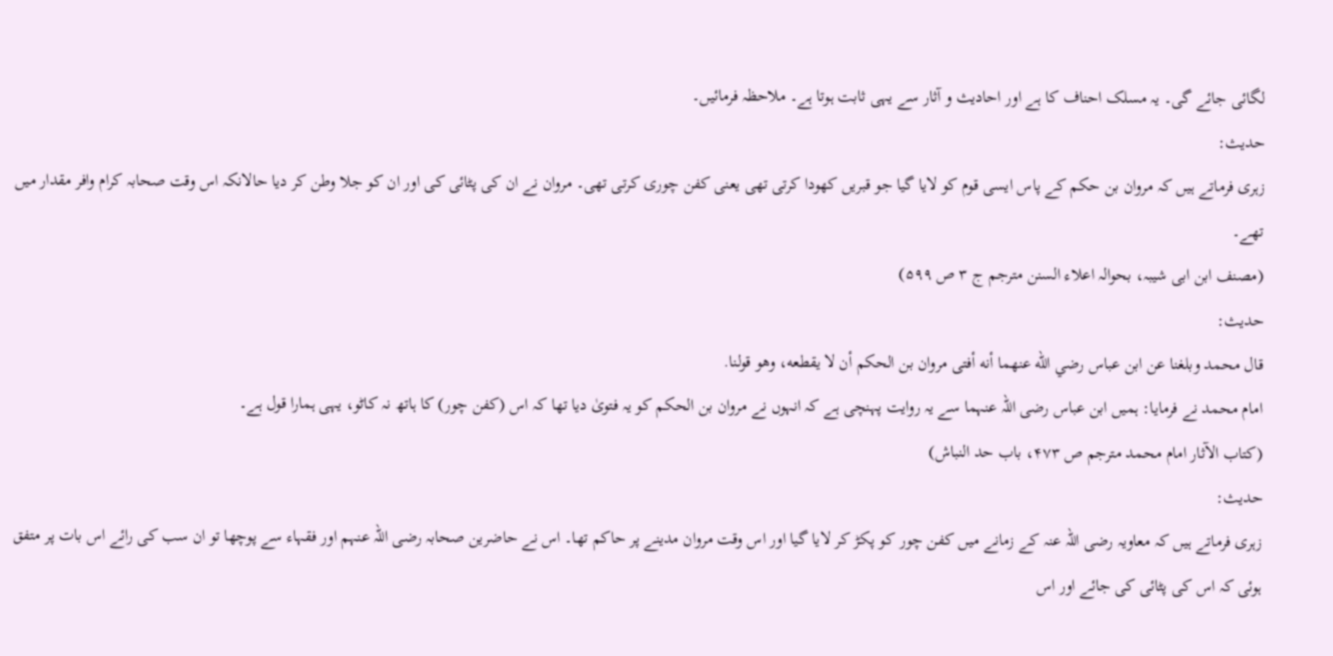لگائی جائے گی۔ یہ مسلک احناف کا ہے اور احادیث و آثار سے یہی ثابت ہوتا ہے۔ ملاحظہ فرمائیں۔
حدیث:
زہری فرماتے ہیں کہ مروان بن حکم کے پاس ایسی قوم کو لایا گیا جو قبریں کھودا کرتی تھی یعنی کفن چوری کرتی تھی۔ مروان نے ان کی پٹائی کی اور ان کو جلا وطن کر دیا حالانکہ اس وقت صحابہ کرام وافر مقدار میں تھے۔
(مصنف ابن ابی شیبہ، بحوالہ اعلاء السنن مترجم ج ۳ ص ۵۹۹)
حدیث:
قال محمد وبلغنا عن ابن عباس رضي الله عنهما أنه أفتى مروان بن الحكم أن لا يقطعه، وهو قولنا.
امام محمد نے فرمایا: ہمیں ابن عباس رضی اللہ عنہما سے یہ روایت پہنچی ہے کہ انہوں نے مروان بن الحکم کو یہ فتویٰ دیا تھا کہ اس (کفن چور) کا ہاتھ نہ کاٹو، یہی ہمارا قول ہے۔
(کتاب الآثار امام محمد مترجم ص ۴۷۳، باب حد النباش)
حدیث:
زہری فرماتے ہیں کہ معاویہ رضی اللہ عنہ کے زمانے میں کفن چور کو پکڑ کر لایا گیا اور اس وقت مروان مدینے پر حاکم تھا۔ اس نے حاضرین صحابہ رضی اللہ عنہم اور فقہاء سے پوچھا تو ان سب کی رائے اس بات پر متفق ہوئی کہ اس کی پٹائی کی جائے اور اس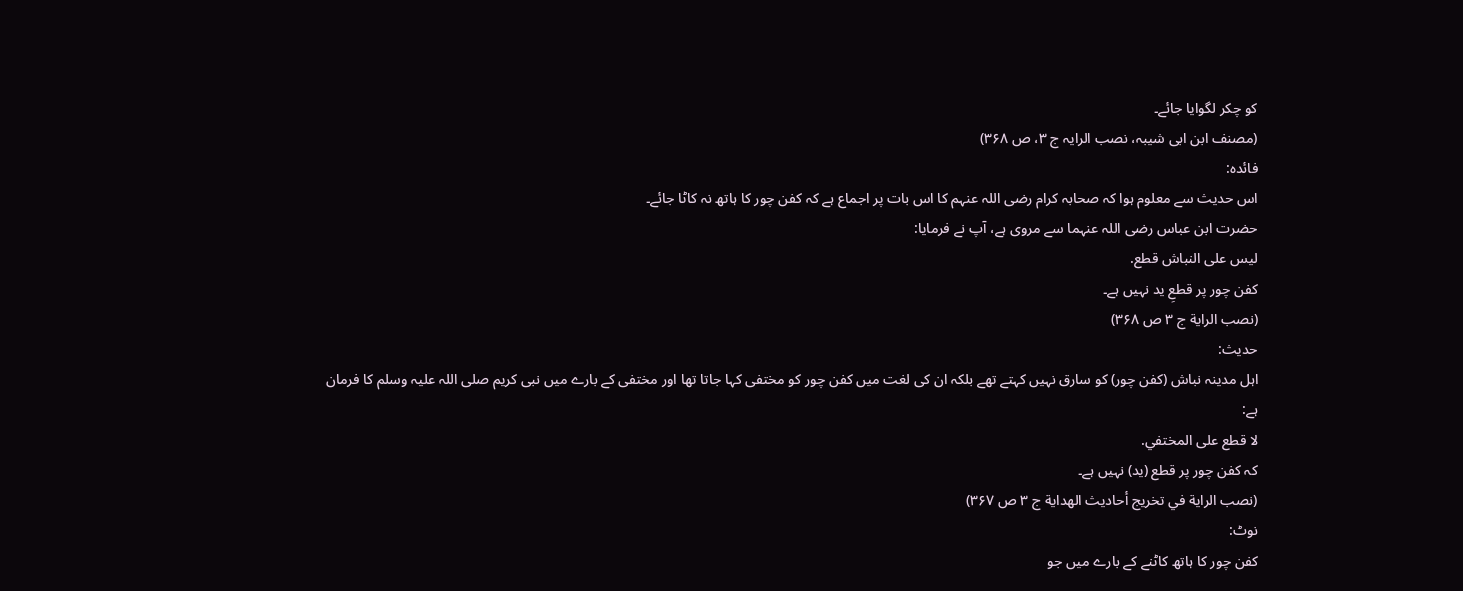کو چکر لگوایا جائے۔
(مصنف ابن ابی شیبہ، نصب الرایہ ج ۳، ص ۳۶۸)
فائدہ:
اس حدیث سے معلوم ہوا کہ صحابہ کرام رضی اللہ عنہم کا اس بات پر اجماع ہے کہ کفن چور کا ہاتھ نہ کاٹا جائے۔
حضرت ابن عباس رضی اللہ عنہما سے مروی ہے، آپ نے فرمایا:
ليس على النباش قطع.
کفن چور پر قطعِ ید نہیں ہے۔
(نصب الراية ج ۳ ص ۳۶۸)
حدیث:
اہل مدینہ نباش (کفن چور) کو سارق نہیں کہتے تھے بلکہ ان کی لغت میں کفن چور کو مختفی کہا جاتا تھا اور مختفی کے بارے میں نبی کریم صلی اللہ علیہ وسلم کا فرمان ہے:
لا قطع على المختفي.
کہ کفن چور پر قطع (ید) نہیں ہے۔
(نصب الراية في تخريج أحاديث الهداية ج ۳ ص ۳۶۷)
نوٹ:
کفن چور کا ہاتھ کاٹنے کے بارے میں جو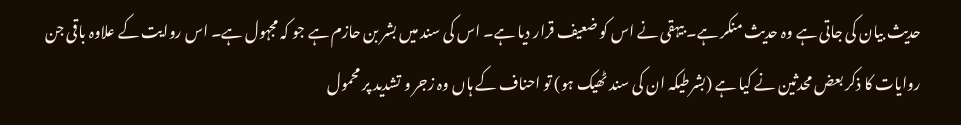حدیث بیان کی جاتی ہے وہ حدیث منکر ہے۔ بیہقی نے اس کو ضعیف قرار دیا ہے۔ اس کی سند میں بشر بن حازم ہے جو کہ مجہول ہے۔ اس روایت کے علاوہ باقی جن روایات کا ذکر بعض محدثین نے کیا ہے (بشرطیکہ ان کی سند ٹھیک ہو) تو احناف کے ہاں وہ زجر و تشدید پر محمول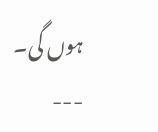ہوں گی۔
---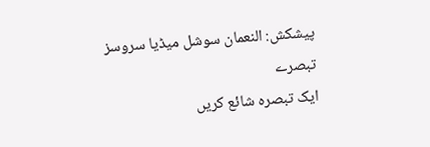پیشکش: النعمان سوشل میڈیا سروسز
تبصرے
ایک تبصرہ شائع کریں